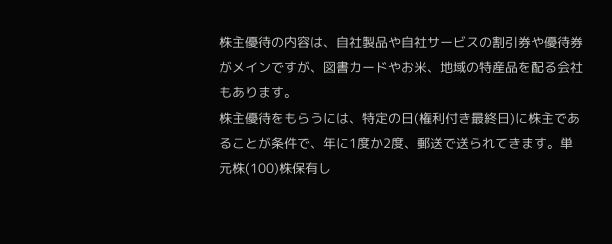株主優待の内容は、自社製品や自社サービスの割引券や優待券がメインですが、図書カードやお米、地域の特産品を配る会社もあります。
株主優待をもらうには、特定の日(権利付き最終日)に株主であることが条件で、年に1度か2度、郵送で送られてきます。単元株(100)株保有し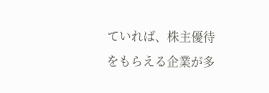ていれば、株主優待をもらえる企業が多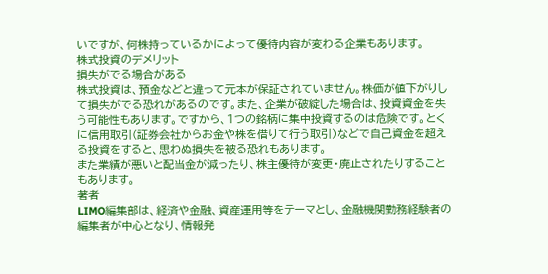いですが、何株持っているかによって優待内容が変わる企業もあります。
株式投資のデメリット
損失がでる場合がある
株式投資は、預金などと違って元本が保証されていません。株価が値下がりして損失がでる恐れがあるのです。また、企業が破綻した場合は、投資資金を失う可能性もあります。ですから、1つの銘柄に集中投資するのは危険です。とくに信用取引(証券会社からお金や株を借りて行う取引)などで自己資金を超える投資をすると、思わぬ損失を被る恐れもあります。
また業績が悪いと配当金が減ったり、株主優待が変更・廃止されたりすることもあります。
著者
LIMO編集部は、経済や金融、資産運用等をテーマとし、金融機関勤務経験者の編集者が中心となり、情報発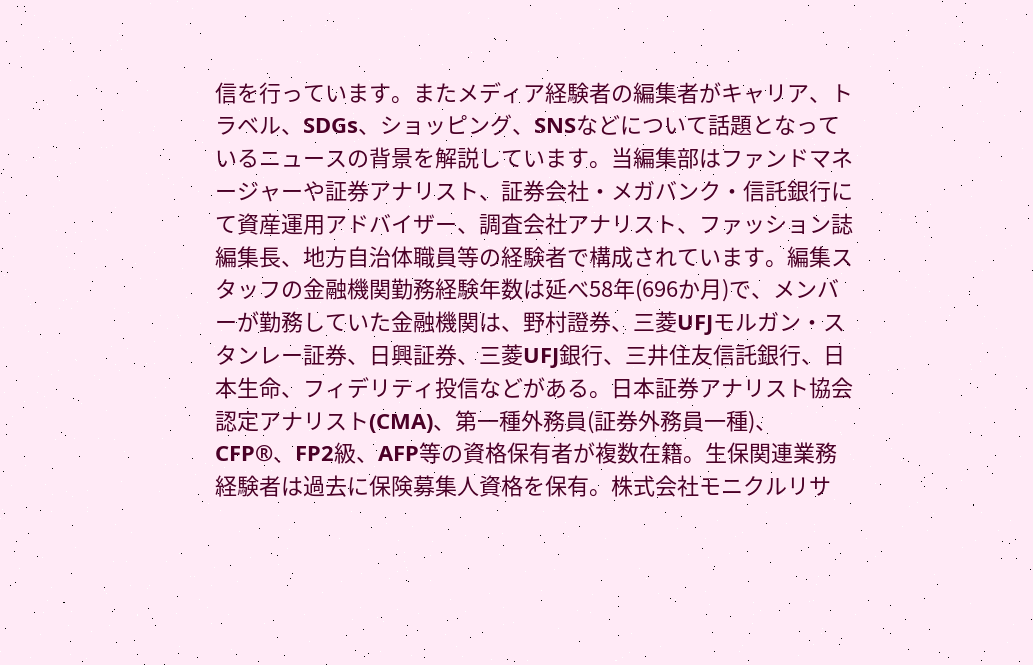信を行っています。またメディア経験者の編集者がキャリア、トラベル、SDGs、ショッピング、SNSなどについて話題となっているニュースの背景を解説しています。当編集部はファンドマネージャーや証券アナリスト、証券会社・メガバンク・信託銀行にて資産運用アドバイザー、調査会社アナリスト、ファッション誌編集長、地方自治体職員等の経験者で構成されています。編集スタッフの金融機関勤務経験年数は延べ58年(696か月)で、メンバーが勤務していた金融機関は、野村證券、三菱UFJモルガン・スタンレー証券、日興証券、三菱UFJ銀行、三井住友信託銀行、日本生命、フィデリティ投信などがある。日本証券アナリスト協会認定アナリスト(CMA)、第一種外務員(証券外務員一種)、CFP®、FP2級、AFP等の資格保有者が複数在籍。生保関連業務経験者は過去に保険募集人資格を保有。株式会社モニクルリサ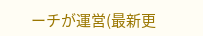ーチが運営(最新更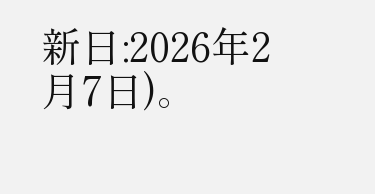新日:2026年2月7日)。